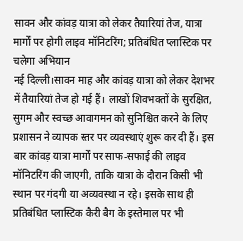सावन और कांवड़ यात्रा को लेकर तैयारियां तेज, यात्रा मार्गों पर होगी लाइव मॉनिटरिंग; प्रतिबंधित प्लास्टिक पर चलेगा अभियान
नई दिल्ली।सावन माह और कांवड़ यात्रा को लेकर देशभर में तैयारियां तेज हो गई हैं। लाखों शिवभक्तों के सुरक्षित, सुगम और स्वच्छ आवागमन को सुनिश्चित करने के लिए प्रशासन ने व्यापक स्तर पर व्यवस्थाएं शुरू कर दी हैं। इस बार कांवड़ यात्रा मार्गों पर साफ-सफाई की लाइव मॉनिटरिंग की जाएगी, ताकि यात्रा के दौरान किसी भी स्थान पर गंदगी या अव्यवस्था न रहे। इसके साथ ही प्रतिबंधित प्लास्टिक कैरी बैग के इस्तेमाल पर भी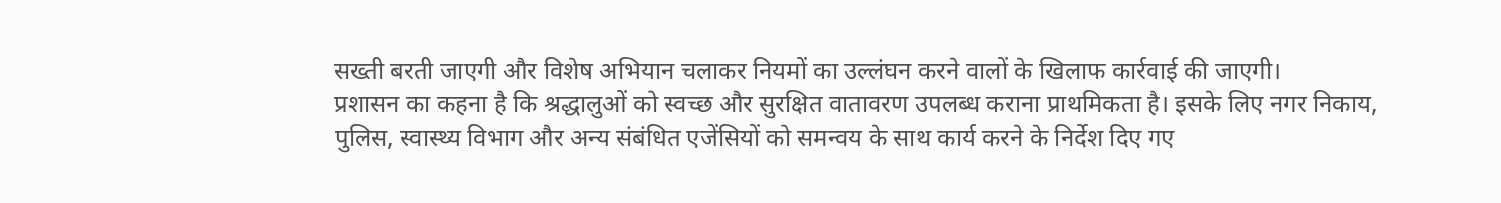सख्ती बरती जाएगी और विशेष अभियान चलाकर नियमों का उल्लंघन करने वालों के खिलाफ कार्रवाई की जाएगी।
प्रशासन का कहना है कि श्रद्धालुओं को स्वच्छ और सुरक्षित वातावरण उपलब्ध कराना प्राथमिकता है। इसके लिए नगर निकाय, पुलिस, स्वास्थ्य विभाग और अन्य संबंधित एजेंसियों को समन्वय के साथ कार्य करने के निर्देश दिए गए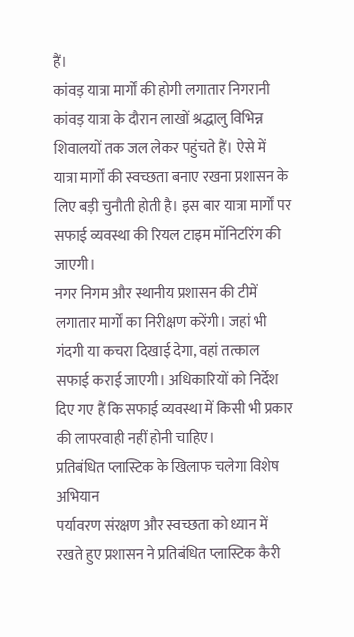हैं।
कांवड़ यात्रा मार्गों की होगी लगातार निगरानी
कांवड़ यात्रा के दौरान लाखों श्रद्धालु विभिन्न शिवालयों तक जल लेकर पहुंचते हैं। ऐसे में यात्रा मार्गों की स्वच्छता बनाए रखना प्रशासन के लिए बड़ी चुनौती होती है। इस बार यात्रा मार्गों पर सफाई व्यवस्था की रियल टाइम मॉनिटरिंग की जाएगी।
नगर निगम और स्थानीय प्रशासन की टीमें लगातार मार्गों का निरीक्षण करेंगी। जहां भी गंदगी या कचरा दिखाई देगा, वहां तत्काल सफाई कराई जाएगी। अधिकारियों को निर्देश दिए गए हैं कि सफाई व्यवस्था में किसी भी प्रकार की लापरवाही नहीं होनी चाहिए।
प्रतिबंधित प्लास्टिक के खिलाफ चलेगा विशेष अभियान
पर्यावरण संरक्षण और स्वच्छता को ध्यान में रखते हुए प्रशासन ने प्रतिबंधित प्लास्टिक कैरी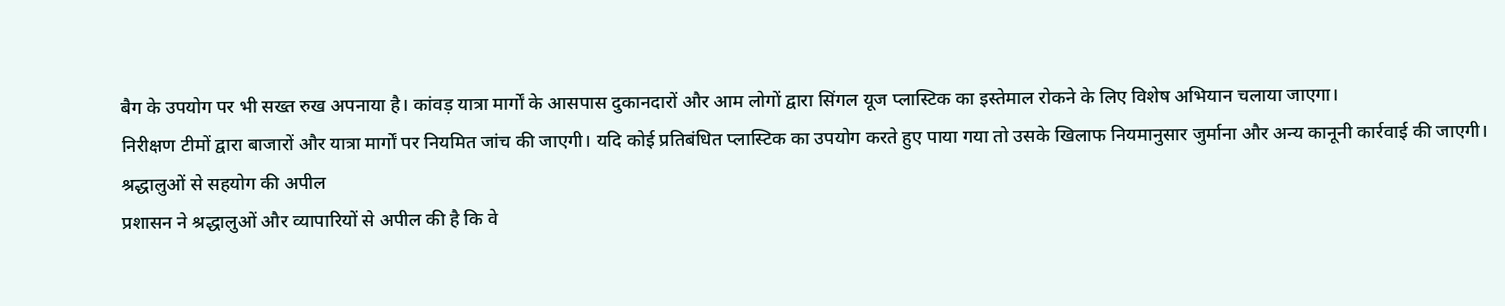बैग के उपयोग पर भी सख्त रुख अपनाया है। कांवड़ यात्रा मार्गों के आसपास दुकानदारों और आम लोगों द्वारा सिंगल यूज प्लास्टिक का इस्तेमाल रोकने के लिए विशेष अभियान चलाया जाएगा।
निरीक्षण टीमों द्वारा बाजारों और यात्रा मार्गों पर नियमित जांच की जाएगी। यदि कोई प्रतिबंधित प्लास्टिक का उपयोग करते हुए पाया गया तो उसके खिलाफ नियमानुसार जुर्माना और अन्य कानूनी कार्रवाई की जाएगी।
श्रद्धालुओं से सहयोग की अपील
प्रशासन ने श्रद्धालुओं और व्यापारियों से अपील की है कि वे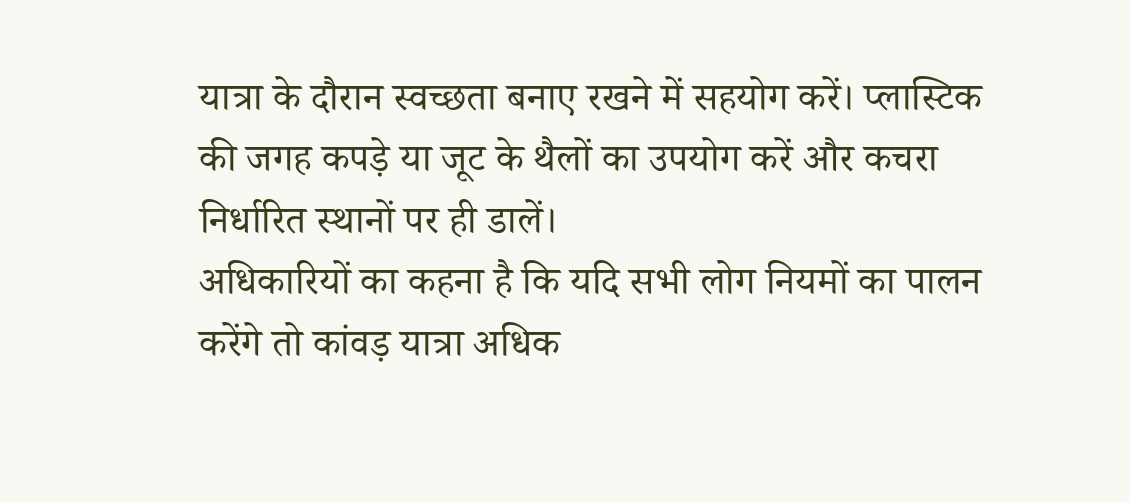यात्रा के दौरान स्वच्छता बनाए रखने में सहयोग करें। प्लास्टिक की जगह कपड़े या जूट के थैलों का उपयोग करें और कचरा निर्धारित स्थानों पर ही डालें।
अधिकारियों का कहना है कि यदि सभी लोग नियमों का पालन करेंगे तो कांवड़ यात्रा अधिक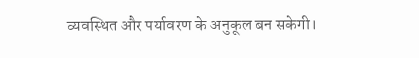व्यवस्थित और पर्यावरण के अनुकूल बन सकेगी।